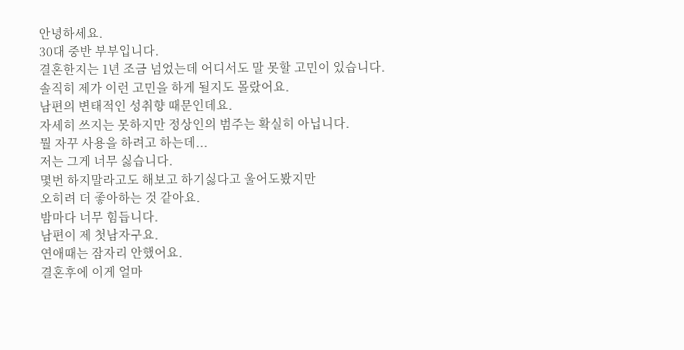안녕하세요.
30대 중반 부부입니다.
결혼한지는 1년 조금 넘었는데 어디서도 말 못할 고민이 있습니다.
솔직히 제가 이런 고민을 하게 될지도 몰랐어요.
남편의 변태적인 성취향 때문인데요.
자세히 쓰지는 못하지만 정상인의 범주는 확실히 아닙니다.
뭘 자꾸 사용을 하려고 하는데...
저는 그게 너무 싫습니다.
몇번 하지말라고도 해보고 하기싫다고 울어도봤지만
오히려 더 좋아하는 것 같아요.
밤마다 너무 힘듭니다.
남편이 제 첫남자구요.
연애때는 잠자리 안했어요.
결혼후에 이게 얼마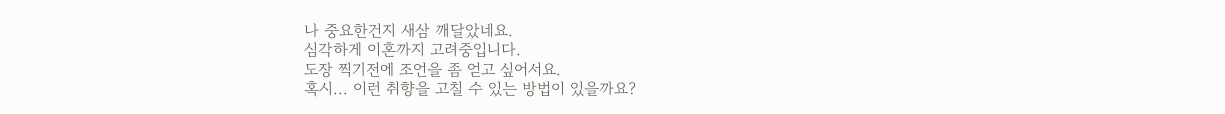나 중요한건지 새삼 깨달았네요.
심각하게 이혼까지 고려중입니다.
도장 찍기전에 조언을 좀 얻고 싶어서요.
혹시... 이런 취향을 고칠 수 있는 방법이 있을까요?